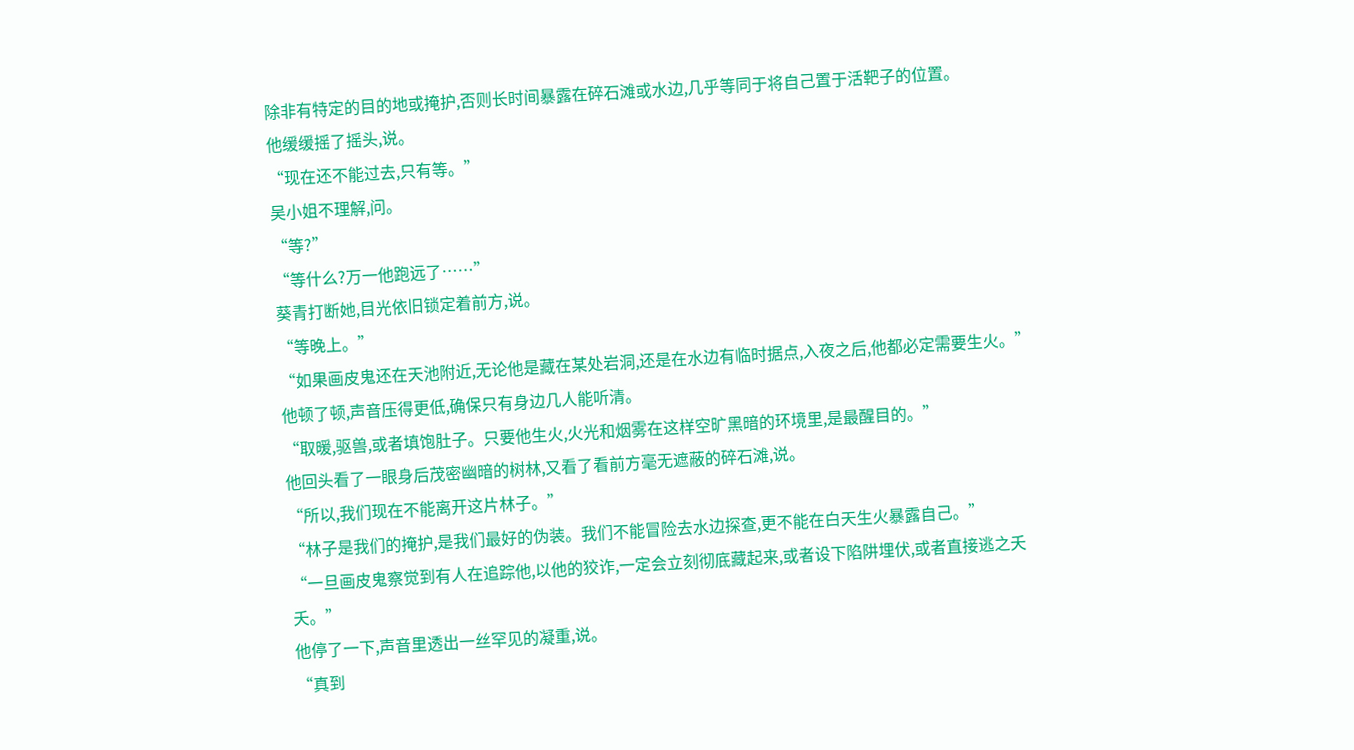除非有特定的目的地或掩护,否则长时间暴露在碎石滩或水边,几乎等同于将自己置于活靶子的位置。
他缓缓摇了摇头,说。
“现在还不能过去,只有等。”
吴小姐不理解,问。
“等?”
“等什么?万一他跑远了……”
葵青打断她,目光依旧锁定着前方,说。
“等晚上。”
“如果画皮鬼还在天池附近,无论他是藏在某处岩洞,还是在水边有临时据点,入夜之后,他都必定需要生火。”
他顿了顿,声音压得更低,确保只有身边几人能听清。
“取暖,驱兽,或者填饱肚子。只要他生火,火光和烟雾在这样空旷黑暗的环境里,是最醒目的。”
他回头看了一眼身后茂密幽暗的树林,又看了看前方毫无遮蔽的碎石滩,说。
“所以,我们现在不能离开这片林子。”
“林子是我们的掩护,是我们最好的伪装。我们不能冒险去水边探查,更不能在白天生火暴露自己。”
“一旦画皮鬼察觉到有人在追踪他,以他的狡诈,一定会立刻彻底藏起来,或者设下陷阱埋伏,或者直接逃之夭夭。”
他停了一下,声音里透出一丝罕见的凝重,说。
“真到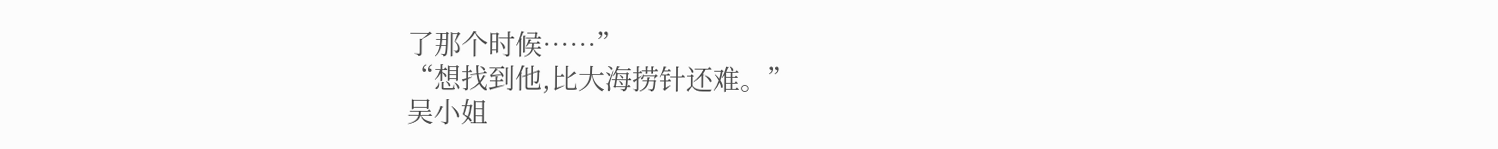了那个时候……”
“想找到他,比大海捞针还难。”
吴小姐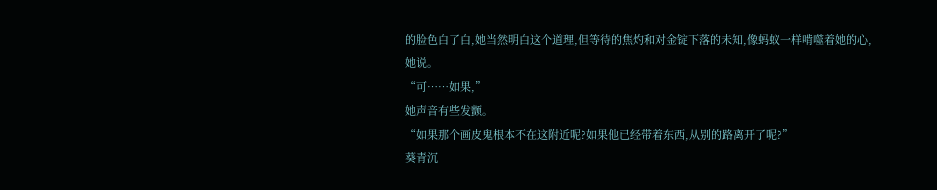的脸色白了白,她当然明白这个道理,但等待的焦灼和对金锭下落的未知,像蚂蚁一样啃噬着她的心,她说。
“可……如果,”
她声音有些发颤。
“如果那个画皮鬼根本不在这附近呢?如果他已经带着东西,从别的路离开了呢?”
葵青沉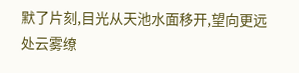默了片刻,目光从天池水面移开,望向更远处云雾缭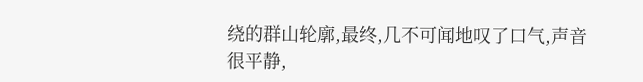绕的群山轮廓,最终,几不可闻地叹了口气,声音很平静,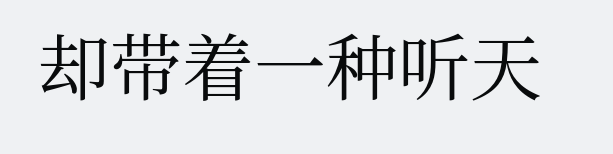却带着一种听天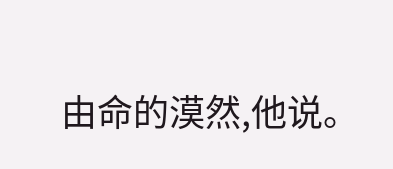由命的漠然,他说。